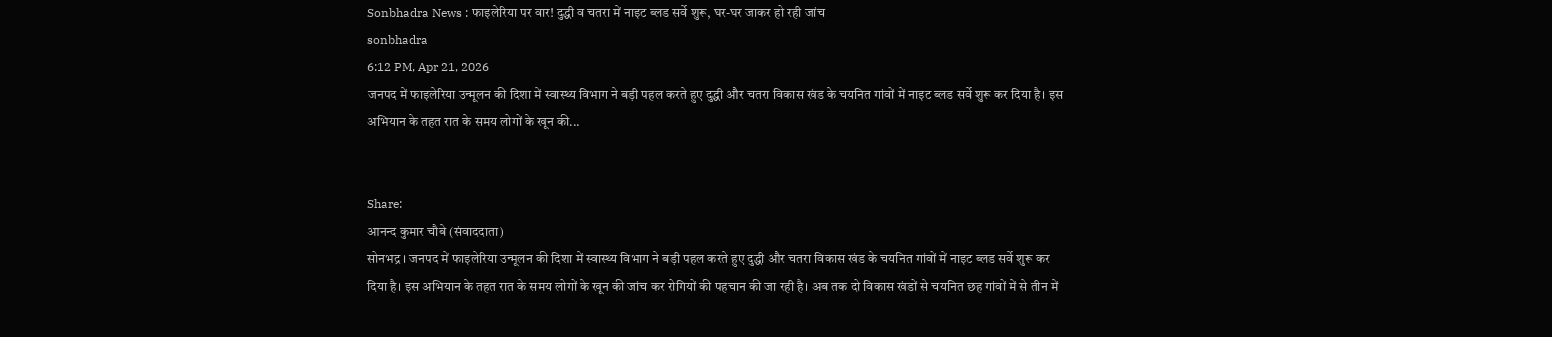Sonbhadra News : फाइलेरिया पर वार! दुद्धी व चतरा में नाइट ब्लड सर्वे शुरू, घर-घर जाकर हो रही जांच
sonbhadra
6:12 PM, Apr 21, 2026
जनपद में फाइलेरिया उन्मूलन की दिशा में स्वास्थ्य विभाग ने बड़ी पहल करते हुए दुद्धी और चतरा विकास खंड के चयनित गांवों में नाइट ब्लड सर्वे शुरू कर दिया है। इस अभियान के तहत रात के समय लोगों के खून की...


Share:
आनन्द कुमार चौबे (संवाददाता)
सोनभद्र । जनपद में फाइलेरिया उन्मूलन की दिशा में स्वास्थ्य विभाग ने बड़ी पहल करते हुए दुद्धी और चतरा विकास खंड के चयनित गांवों में नाइट ब्लड सर्वे शुरू कर दिया है। इस अभियान के तहत रात के समय लोगों के खून की जांच कर रोगियों की पहचान की जा रही है। अब तक दो विकास खंडों से चयनित छह गांवों में से तीन में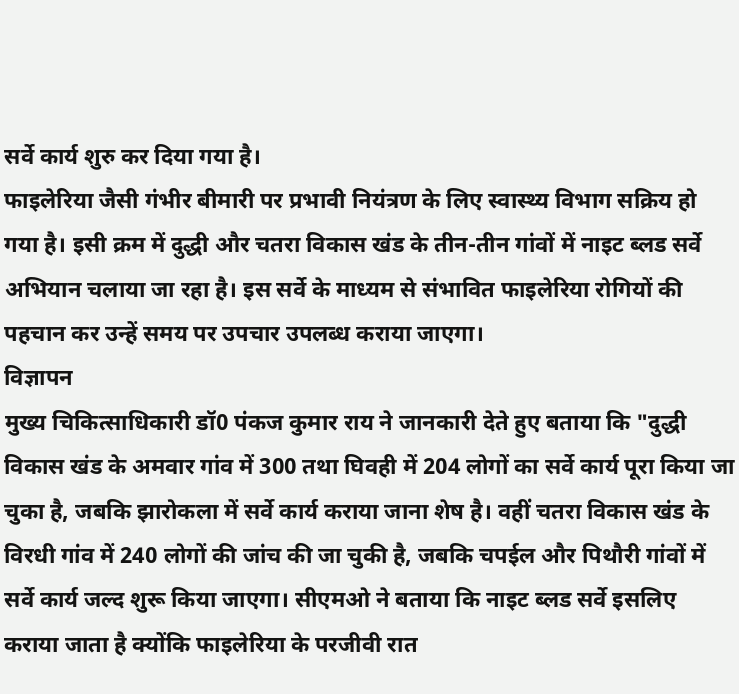सर्वे कार्य शुरु कर दिया गया है।
फाइलेरिया जैसी गंभीर बीमारी पर प्रभावी नियंत्रण के लिए स्वास्थ्य विभाग सक्रिय हो गया है। इसी क्रम में दुद्धी और चतरा विकास खंड के तीन-तीन गांवों में नाइट ब्लड सर्वे अभियान चलाया जा रहा है। इस सर्वे के माध्यम से संभावित फाइलेरिया रोगियों की पहचान कर उन्हें समय पर उपचार उपलब्ध कराया जाएगा।
विज्ञापन
मुख्य चिकित्साधिकारी डॉ0 पंकज कुमार राय ने जानकारी देते हुए बताया कि "दुद्धी विकास खंड के अमवार गांव में 300 तथा घिवही में 204 लोगों का सर्वे कार्य पूरा किया जा चुका है, जबकि झारोकला में सर्वे कार्य कराया जाना शेष है। वहीं चतरा विकास खंड के विरधी गांव में 240 लोगों की जांच की जा चुकी है, जबकि चपईल और पिथौरी गांवों में सर्वे कार्य जल्द शुरू किया जाएगा। सीएमओ ने बताया कि नाइट ब्लड सर्वे इसलिए कराया जाता है क्योंकि फाइलेरिया के परजीवी रात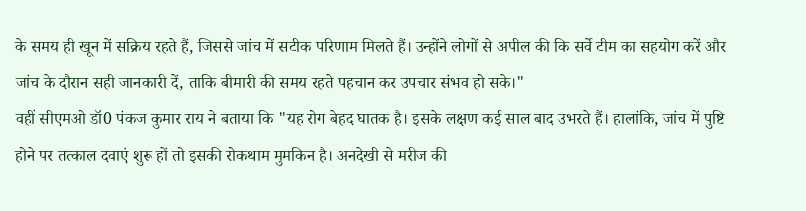के समय ही खून में सक्रिय रहते हैं, जिससे जांच में सटीक परिणाम मिलते हैं। उन्होंने लोगों से अपील की कि सर्वे टीम का सहयोग करें और जांच के दौरान सही जानकारी दें, ताकि बीमारी की समय रहते पहचान कर उपचार संभव हो सके।"
वहीं सीएमओ डॉ0 पंकज कुमार राय ने बताया कि "यह रोग बेहद घातक है। इसके लक्षण कई साल बाद उभरते हैं। हालांकि, जांच में पुष्टि होने पर तत्काल दवाएं शुरू हों तो इसकी रोकथाम मुमकिन है। अनदेखी से मरीज की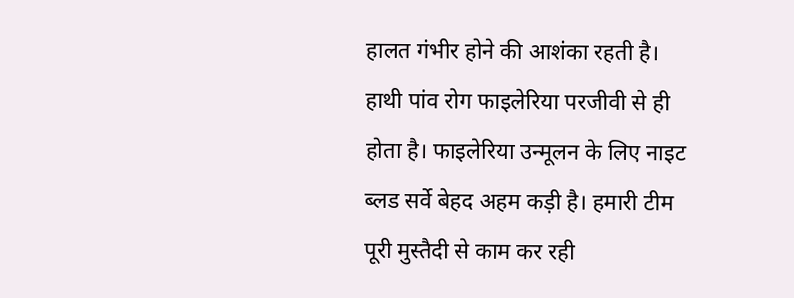हालत गंभीर होने की आशंका रहती है। हाथी पांव रोग फाइलेरिया परजीवी से ही होता है। फाइलेरिया उन्मूलन के लिए नाइट ब्लड सर्वे बेहद अहम कड़ी है। हमारी टीम पूरी मुस्तैदी से काम कर रही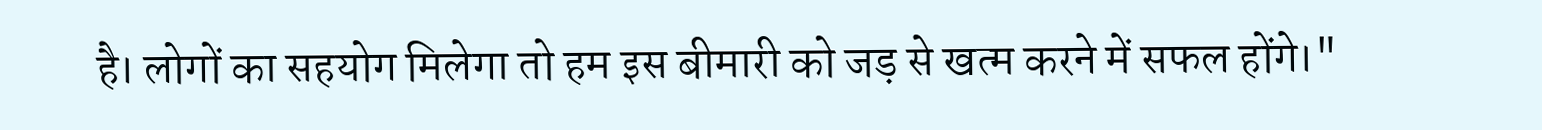है। लोगों का सहयोग मिलेगा तो हम इस बीमारी को जड़ से खत्म करने में सफल होंगे।"